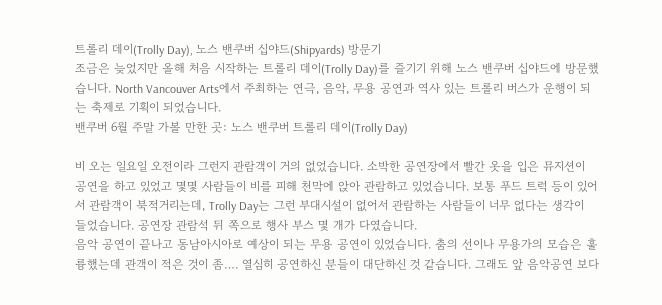트롤리 데이(Trolly Day), 노스 밴쿠버 십야드(Shipyards) 방문기
조금은 늦었지만 올해 처음 시작하는 트롤리 데이(Trolly Day)를 즐기기 위해 노스 밴쿠버 십야드에 방문했습니다. North Vancouver Arts에서 주최하는 연극, 음악, 무용 공연과 역사 있는 트롤리 버스가 운행이 되는 축제로 기획이 되었습니다.
밴쿠버 6월 주말 가볼 만한 곳: 노스 밴쿠버 트롤리 데이(Trolly Day)

비 오는 일요일 오전이라 그런지 관람객이 거의 없었습니다. 소박한 공연장에서 빨간 옷을 입은 뮤지션이 공연을 하고 있었고 몇몇 사람들이 비를 피해 천막에 앉아 관람하고 있었습니다. 보통 푸드 트럭 등이 있어서 관람객이 북적거리는데, Trolly Day는 그런 부대시설이 없어서 관람하는 사람들이 너무 없다는 생각이 들었습니다. 공연장 관람석 뒤 쪽으로 행사 부스 몇 개가 다였습니다.
음악 공연이 끝나고 동남아시아로 예상이 되는 무용 공연이 있었습니다. 춤의 선이나 무용가의 모습은 훌륭했는데 관객이 적은 것이 좀…. 열심히 공연하신 분들이 대단하신 것 같습니다. 그래도 앞 음악공연 보다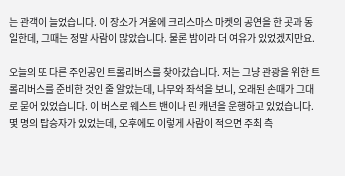는 관객이 늘었습니다. 이 장소가 겨울에 크리스마스 마켓의 공연을 한 곳과 동일한데, 그때는 정말 사람이 많았습니다. 물론 밤이라 더 여유가 있었겠지만요.

오늘의 또 다른 주인공인 트롤리버스를 찾아갔습니다. 저는 그냥 관광을 위한 트롤리버스를 준비한 것인 줄 알았는데, 나무와 좌석을 보니, 오래된 손때가 그대로 묻어 있었습니다. 이 버스로 웨스트 밴이나 린 캐년을 운행하고 있었습니다. 몇 명의 탑승자가 있었는데, 오후에도 이렇게 사람이 적으면 주최 측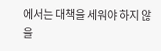에서는 대책을 세워야 하지 않을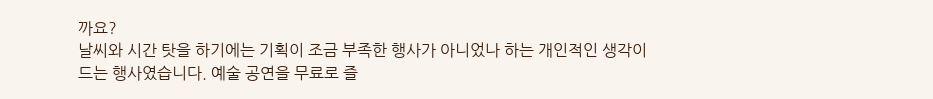까요?
날씨와 시간 탓을 하기에는 기획이 조금 부족한 행사가 아니었나 하는 개인적인 생각이 드는 행사였습니다. 예술 공연을 무료로 즐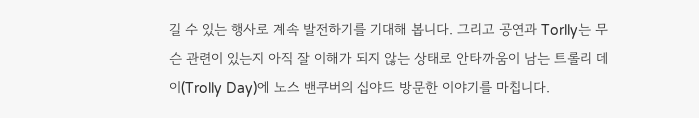길 수 있는 행사로 계속 발전하기를 기대해 봅니다. 그리고 공연과 Torlly는 무슨 관련이 있는지 아직 잘 이해가 되지 않는 상태로 안타까움이 남는 트롤리 데이(Trolly Day)에 노스 밴쿠버의 십야드 방문한 이야기를 마칩니다.